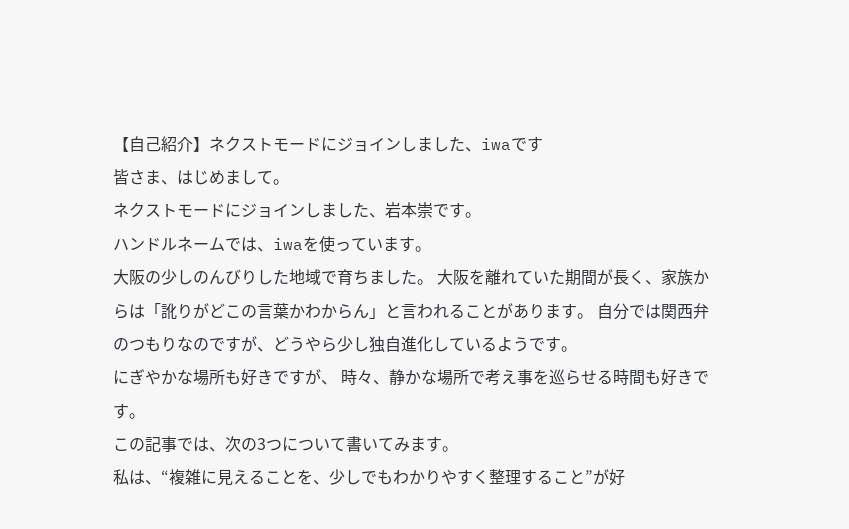【自己紹介】ネクストモードにジョインしました、iwaです
皆さま、はじめまして。
ネクストモードにジョインしました、岩本崇です。
ハンドルネームでは、iwaを使っています。
大阪の少しのんびりした地域で育ちました。 大阪を離れていた期間が長く、家族からは「訛りがどこの言葉かわからん」と言われることがあります。 自分では関西弁のつもりなのですが、どうやら少し独自進化しているようです。
にぎやかな場所も好きですが、 時々、静かな場所で考え事を巡らせる時間も好きです。
この記事では、次の3つについて書いてみます。
私は、“複雑に見えることを、少しでもわかりやすく整理すること”が好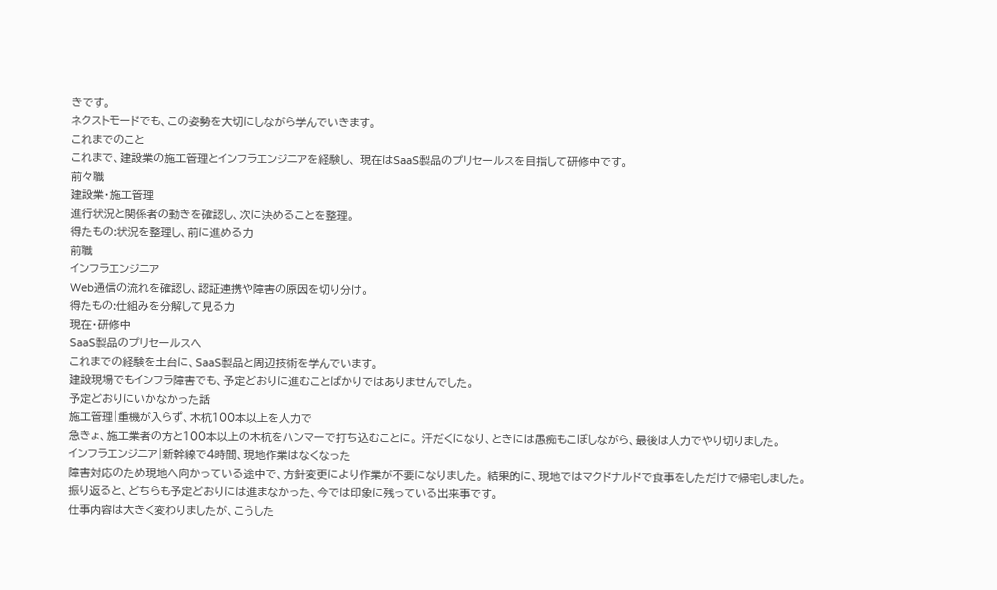きです。
ネクストモードでも、この姿勢を大切にしながら学んでいきます。
これまでのこと
これまで、建設業の施工管理とインフラエンジニアを経験し、 現在はSaaS製品のプリセールスを目指して研修中です。
前々職
建設業・施工管理
進行状況と関係者の動きを確認し、次に決めることを整理。
得たもの:状況を整理し、前に進める力
前職
インフラエンジニア
Web通信の流れを確認し、認証連携や障害の原因を切り分け。
得たもの:仕組みを分解して見る力
現在・研修中
SaaS製品のプリセールスへ
これまでの経験を土台に、SaaS製品と周辺技術を学んでいます。
建設現場でもインフラ障害でも、予定どおりに進むことばかりではありませんでした。
予定どおりにいかなかった話
施工管理|重機が入らず、木杭100本以上を人力で
急きょ、施工業者の方と100本以上の木杭をハンマーで打ち込むことに。 汗だくになり、ときには愚痴もこぼしながら、最後は人力でやり切りました。
インフラエンジニア|新幹線で4時間、現地作業はなくなった
障害対応のため現地へ向かっている途中で、方針変更により作業が不要になりました。 結果的に、現地ではマクドナルドで食事をしただけで帰宅しました。
振り返ると、どちらも予定どおりには進まなかった、今では印象に残っている出来事です。
仕事内容は大きく変わりましたが、こうした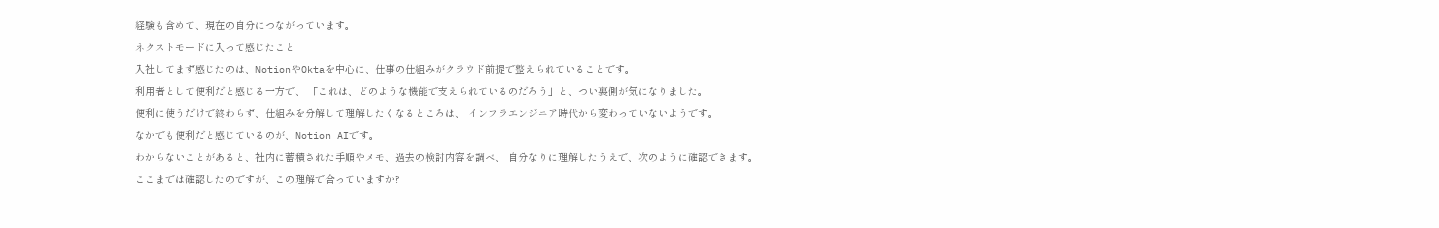経験も含めて、現在の自分につながっています。
ネクストモードに入って感じたこと
入社してまず感じたのは、NotionやOktaを中心に、仕事の仕組みがクラウド前提で整えられていることです。
利用者として便利だと感じる一方で、 「これは、どのような機能で支えられているのだろう」と、つい裏側が気になりました。
便利に使うだけで終わらず、仕組みを分解して理解したくなるところは、 インフラエンジニア時代から変わっていないようです。
なかでも便利だと感じているのが、Notion AIです。
わからないことがあると、社内に蓄積された手順やメモ、過去の検討内容を調べ、 自分なりに理解したうえで、次のように確認できます。
ここまでは確認したのですが、この理解で合っていますか?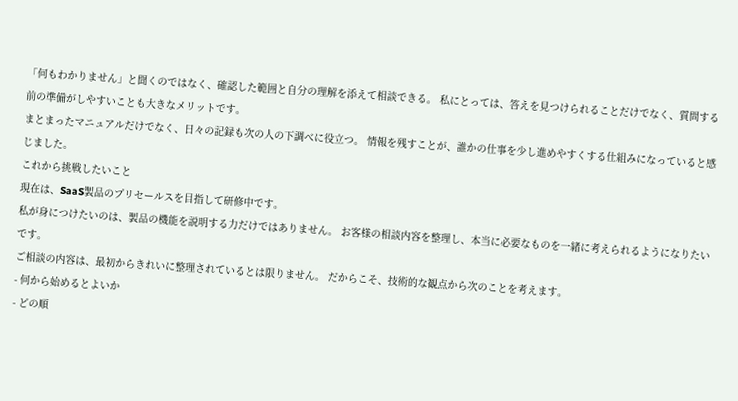「何もわかりません」と聞くのではなく、確認した範囲と自分の理解を添えて相談できる。 私にとっては、答えを見つけられることだけでなく、質問する前の準備がしやすいことも大きなメリットです。
まとまったマニュアルだけでなく、日々の記録も次の人の下調べに役立つ。 情報を残すことが、誰かの仕事を少し進めやすくする仕組みになっていると感じました。
これから挑戦したいこと
現在は、SaaS製品のプリセールスを目指して研修中です。
私が身につけたいのは、製品の機能を説明する力だけではありません。 お客様の相談内容を整理し、本当に必要なものを一緒に考えられるようになりたいです。
ご相談の内容は、最初からきれいに整理されているとは限りません。 だからこそ、技術的な観点から次のことを考えます。
- 何から始めるとよいか
- どの順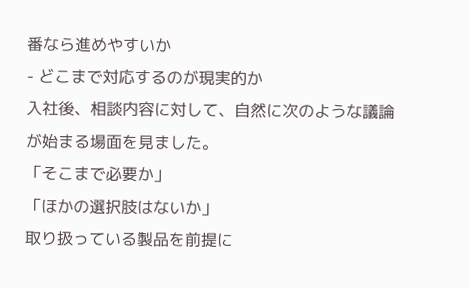番なら進めやすいか
- どこまで対応するのが現実的か
入社後、相談内容に対して、自然に次のような議論が始まる場面を見ました。
「そこまで必要か」
「ほかの選択肢はないか」
取り扱っている製品を前提に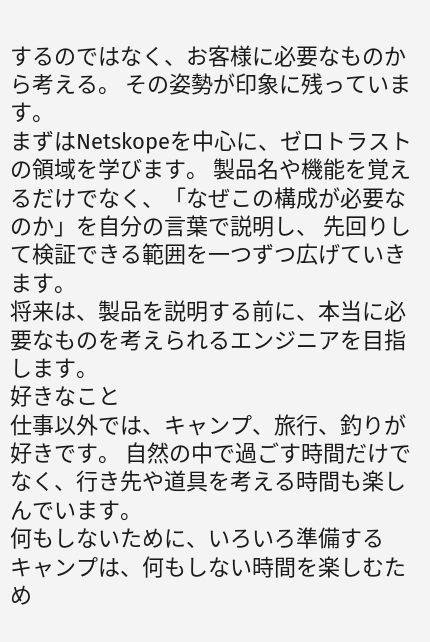するのではなく、お客様に必要なものから考える。 その姿勢が印象に残っています。
まずはNetskopeを中心に、ゼロトラストの領域を学びます。 製品名や機能を覚えるだけでなく、「なぜこの構成が必要なのか」を自分の言葉で説明し、 先回りして検証できる範囲を一つずつ広げていきます。
将来は、製品を説明する前に、本当に必要なものを考えられるエンジニアを目指します。
好きなこと
仕事以外では、キャンプ、旅行、釣りが好きです。 自然の中で過ごす時間だけでなく、行き先や道具を考える時間も楽しんでいます。
何もしないために、いろいろ準備する
キャンプは、何もしない時間を楽しむため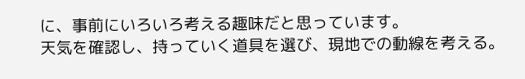に、事前にいろいろ考える趣味だと思っています。
天気を確認し、持っていく道具を選び、現地での動線を考える。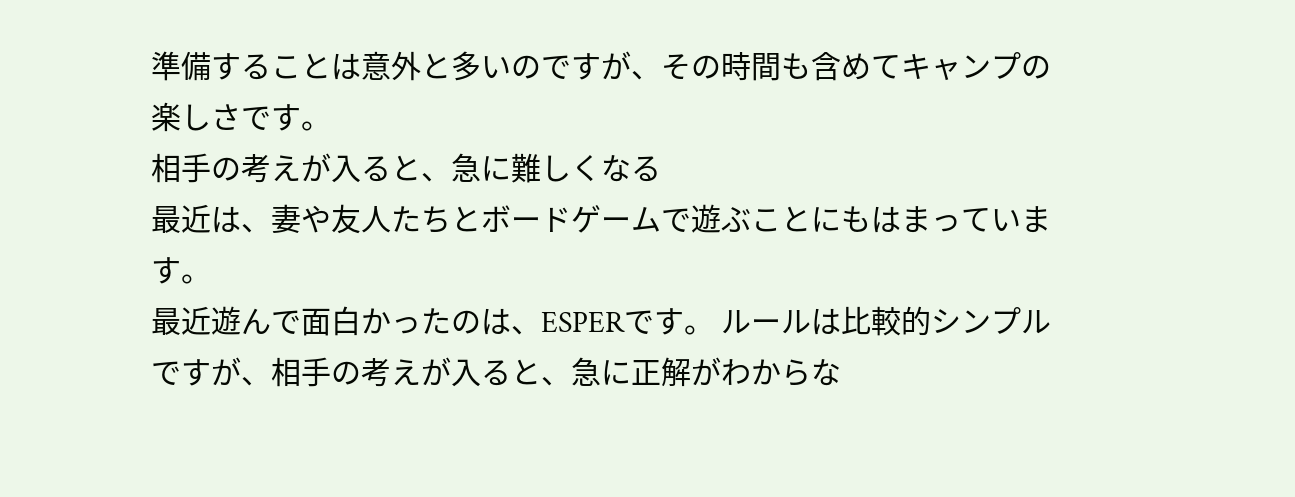準備することは意外と多いのですが、その時間も含めてキャンプの楽しさです。
相手の考えが入ると、急に難しくなる
最近は、妻や友人たちとボードゲームで遊ぶことにもはまっています。
最近遊んで面白かったのは、ESPERです。 ルールは比較的シンプルですが、相手の考えが入ると、急に正解がわからな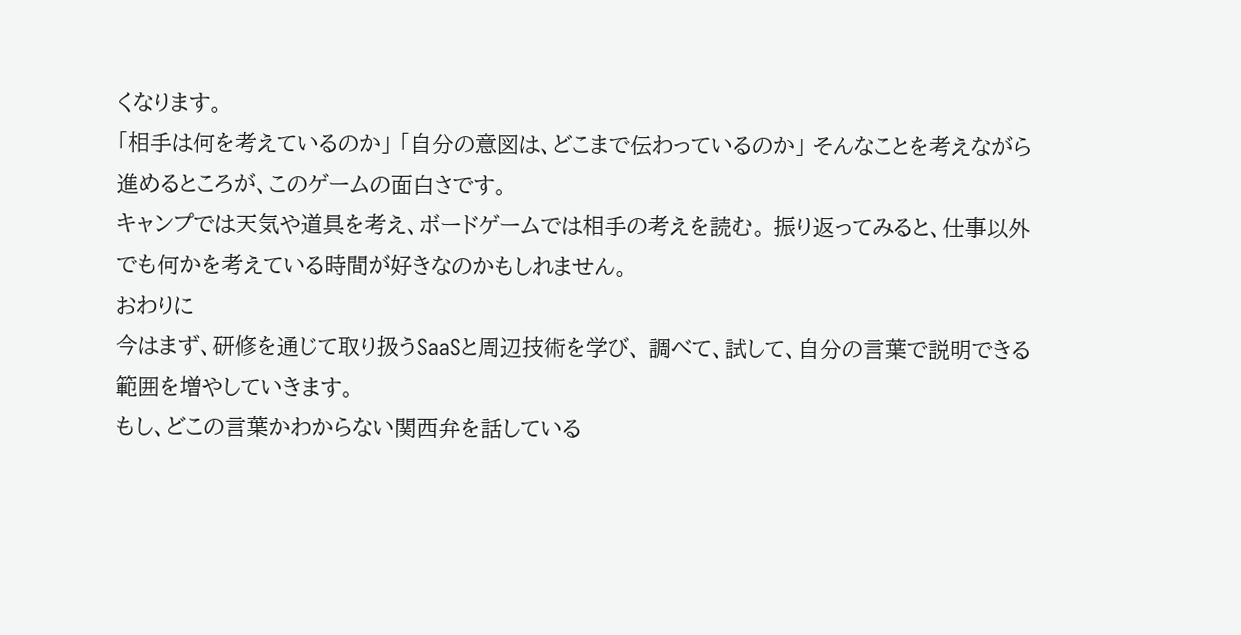くなります。
「相手は何を考えているのか」 「自分の意図は、どこまで伝わっているのか」 そんなことを考えながら進めるところが、このゲームの面白さです。
キャンプでは天気や道具を考え、ボードゲームでは相手の考えを読む。 振り返ってみると、仕事以外でも何かを考えている時間が好きなのかもしれません。
おわりに
今はまず、研修を通じて取り扱うSaaSと周辺技術を学び、 調べて、試して、自分の言葉で説明できる範囲を増やしていきます。
もし、どこの言葉かわからない関西弁を話している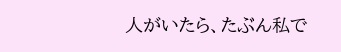人がいたら、たぶん私で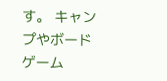す。 キャンプやボードゲーム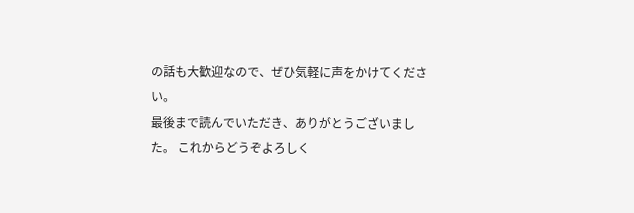の話も大歓迎なので、ぜひ気軽に声をかけてください。
最後まで読んでいただき、ありがとうございました。 これからどうぞよろしく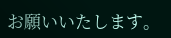お願いいたします。